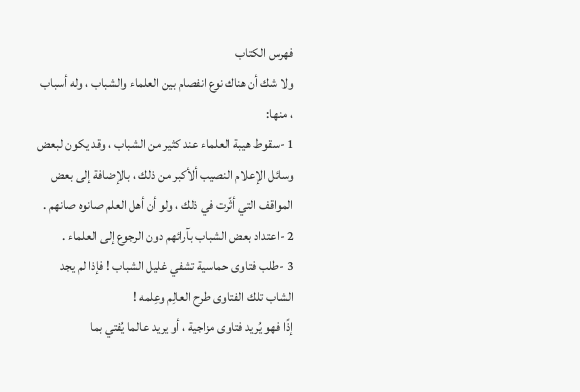فهرس الكتاب
ولا شك أن هناك نوع انفصام بين العلماء والشباب ، وله أسباب ، منها:
1 -سقوط هيبة العلماء عند كثير من الشباب ، وقد يكون لبعض وسائل الإعلام النصيب ألأكبر من ذلك ، بالإضافة إلى بعض المواقف التي أثّرت في ذلك ، ولو أن أهل العلم صانوه صانهم .
2 -اعتداد بعض الشباب بآرائهم دون الرجوع إلى العلماء .
3 -طلب فتاوى حماسية تشفي غليل الشباب ! فإذا لم يجد الشاب تلك الفتاوى طرح العالِم وعِلمه !
إذًا فهو يُريد فتاوى مزاجية ، أو يريد عالما يُفتي بما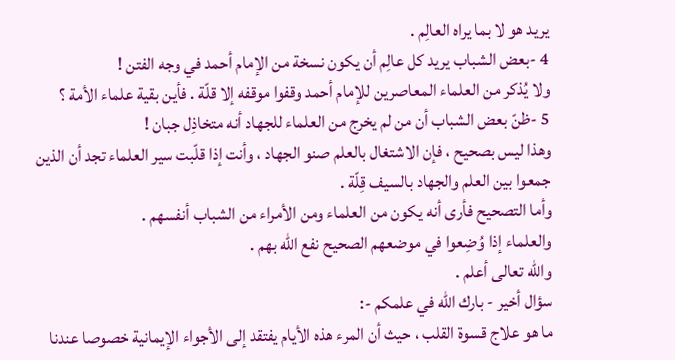يريد هو لا بما يراه العالِم .
4 -بعض الشباب يريد كل عالِم أن يكون نسخة من الإمام أحمد في وجه الفتن !
ولا يُذكر من العلماء المعاصرين للإمام أحمد وقفوا موقفه إلا قلّة . فأين بقية علماء الأمة ؟
5 -ظنّ بعض الشباب أن من لم يخرج من العلماء للجهاد أنه متخاذِل جبان !
وهذا ليس بصحيح ، فإن الاشتغال بالعلم صنو الجهاد ، وأنت إذا قلّبت سير العلماء تجد أن الذين جمعوا بين العلم والجهاد بالسيف قِلّة .
وأما التصحيح فأرى أنه يكون من العلماء ومن الأمراء من الشباب أنفسهم .
والعلماء إذا وُضِعوا في موضعهم الصحيح نفع الله بهم .
والله تعالى أعلم .
سؤال أخير - بارك الله في علمكم -:
ما هو علاج قسوة القلب ، حيث أن المرء هذه الأيام يفتقد إلى الأجواء الإيمانية خصوصا عندنا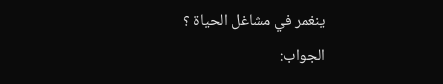ينغمر في مشاغل الحياة ؟
الجواب: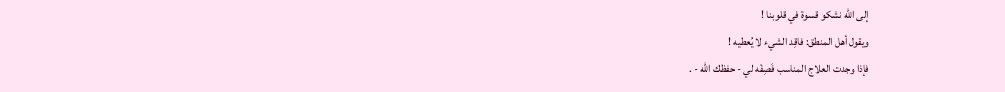إلى الله نشكو قسوة في قلوبنا !
ويقول أهل المنطق: فاقِد الشيء لا يُعطيه !
فإذا وجدت العلاج المناسب فَصِفْه لي - حفظك الله - .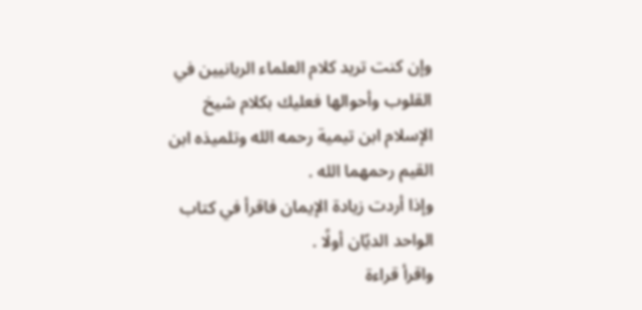وإن كنت تريد كلام العلماء الربانيين في القلوب وأحوالها فعليك بكلام شيخ الإسلام ابن تيمية رحمه الله وتلميذه ابن القيم رحمهما الله .
وإذا أردت زيادة الإيمان فاقرأ في كتاب الواحد الديّان أولًا .
واقرأ قراءة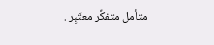متأمل متفكِّر معتَبِر .